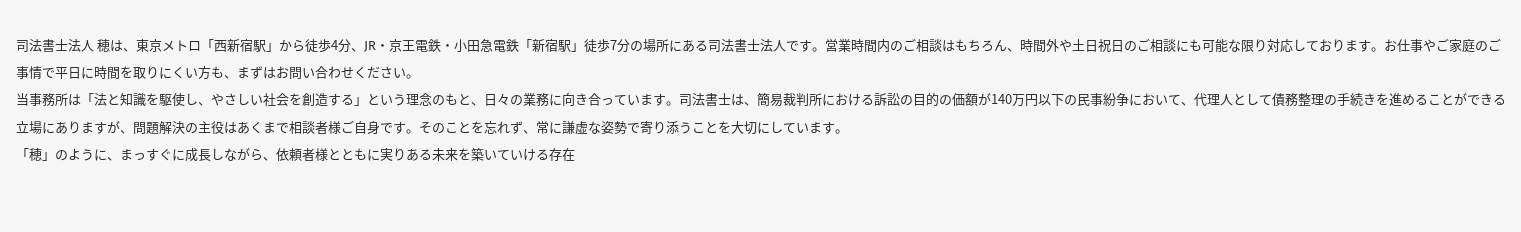司法書士法人 穂は、東京メトロ「西新宿駅」から徒歩4分、JR・京王電鉄・小田急電鉄「新宿駅」徒歩7分の場所にある司法書士法人です。営業時間内のご相談はもちろん、時間外や土日祝日のご相談にも可能な限り対応しております。お仕事やご家庭のご事情で平日に時間を取りにくい方も、まずはお問い合わせください。
当事務所は「法と知識を駆使し、やさしい社会を創造する」という理念のもと、日々の業務に向き合っています。司法書士は、簡易裁判所における訴訟の目的の価額が140万円以下の民事紛争において、代理人として債務整理の手続きを進めることができる立場にありますが、問題解決の主役はあくまで相談者様ご自身です。そのことを忘れず、常に謙虚な姿勢で寄り添うことを大切にしています。
「穂」のように、まっすぐに成長しながら、依頼者様とともに実りある未来を築いていける存在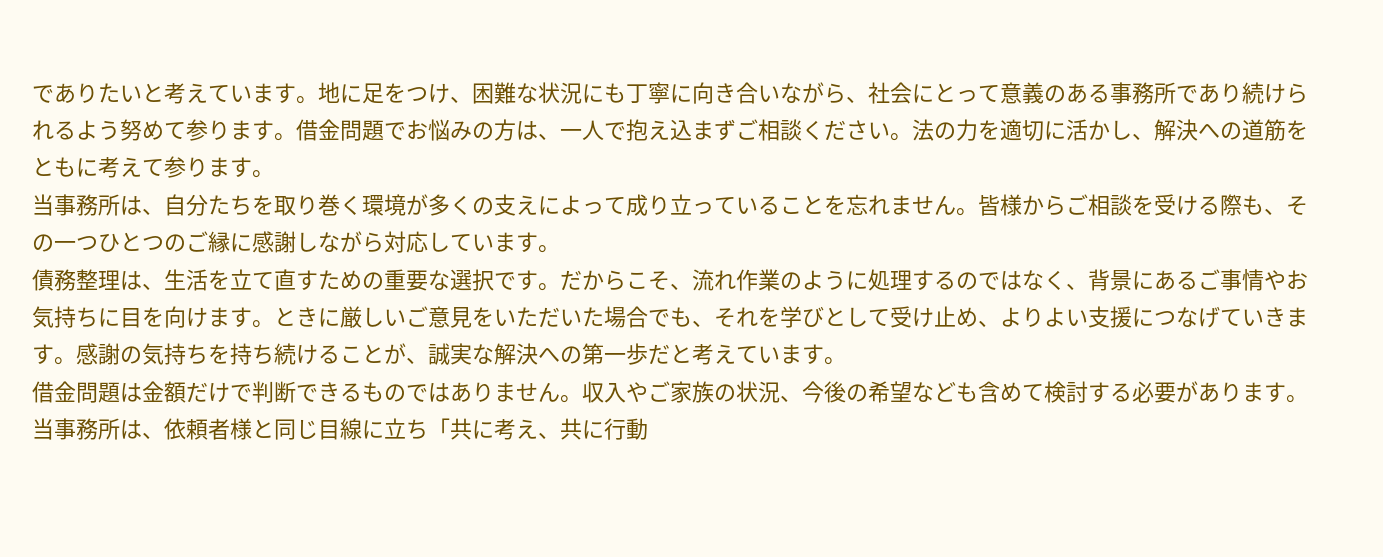でありたいと考えています。地に足をつけ、困難な状況にも丁寧に向き合いながら、社会にとって意義のある事務所であり続けられるよう努めて参ります。借金問題でお悩みの方は、一人で抱え込まずご相談ください。法の力を適切に活かし、解決への道筋をともに考えて参ります。
当事務所は、自分たちを取り巻く環境が多くの支えによって成り立っていることを忘れません。皆様からご相談を受ける際も、その一つひとつのご縁に感謝しながら対応しています。
債務整理は、生活を立て直すための重要な選択です。だからこそ、流れ作業のように処理するのではなく、背景にあるご事情やお気持ちに目を向けます。ときに厳しいご意見をいただいた場合でも、それを学びとして受け止め、よりよい支援につなげていきます。感謝の気持ちを持ち続けることが、誠実な解決への第一歩だと考えています。
借金問題は金額だけで判断できるものではありません。収入やご家族の状況、今後の希望なども含めて検討する必要があります。当事務所は、依頼者様と同じ目線に立ち「共に考え、共に行動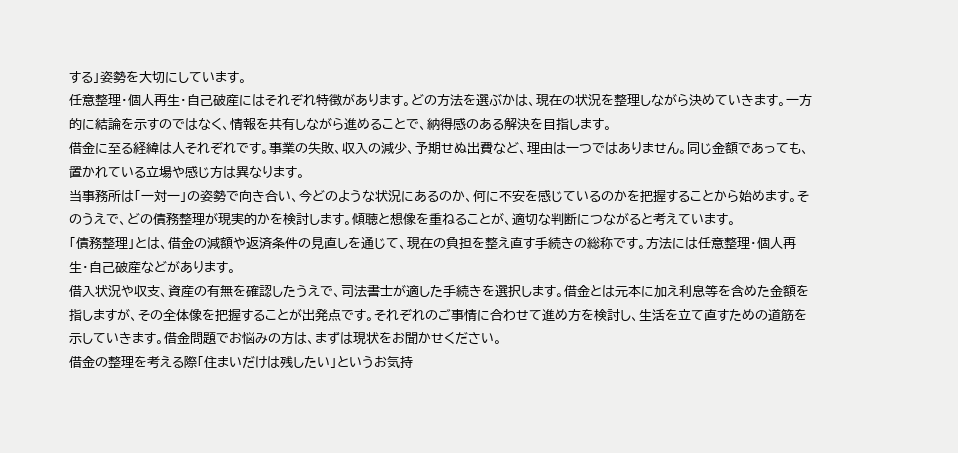する」姿勢を大切にしています。
任意整理・個人再生・自己破産にはそれぞれ特徴があります。どの方法を選ぶかは、現在の状況を整理しながら決めていきます。一方的に結論を示すのではなく、情報を共有しながら進めることで、納得感のある解決を目指します。
借金に至る経緯は人それぞれです。事業の失敗、収入の減少、予期せぬ出費など、理由は一つではありません。同じ金額であっても、置かれている立場や感じ方は異なります。
当事務所は「一対一」の姿勢で向き合い、今どのような状況にあるのか、何に不安を感じているのかを把握することから始めます。そのうえで、どの債務整理が現実的かを検討します。傾聴と想像を重ねることが、適切な判断につながると考えています。
「債務整理」とは、借金の減額や返済条件の見直しを通じて、現在の負担を整え直す手続きの総称です。方法には任意整理・個人再生・自己破産などがあります。
借入状況や収支、資産の有無を確認したうえで、司法書士が適した手続きを選択します。借金とは元本に加え利息等を含めた金額を指しますが、その全体像を把握することが出発点です。それぞれのご事情に合わせて進め方を検討し、生活を立て直すための道筋を示していきます。借金問題でお悩みの方は、まずは現状をお聞かせください。
借金の整理を考える際「住まいだけは残したい」というお気持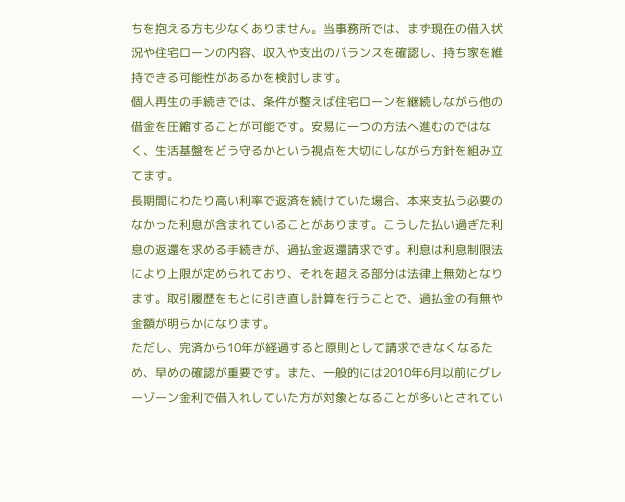ちを抱える方も少なくありません。当事務所では、まず現在の借入状況や住宅ローンの内容、収入や支出のバランスを確認し、持ち家を維持できる可能性があるかを検討します。
個人再生の手続きでは、条件が整えば住宅ローンを継続しながら他の借金を圧縮することが可能です。安易に一つの方法へ進むのではなく、生活基盤をどう守るかという視点を大切にしながら方針を組み立てます。
長期間にわたり高い利率で返済を続けていた場合、本来支払う必要のなかった利息が含まれていることがあります。こうした払い過ぎた利息の返還を求める手続きが、過払金返還請求です。利息は利息制限法により上限が定められており、それを超える部分は法律上無効となります。取引履歴をもとに引き直し計算を行うことで、過払金の有無や金額が明らかになります。
ただし、完済から10年が経過すると原則として請求できなくなるため、早めの確認が重要です。また、一般的には2010年6月以前にグレーゾーン金利で借入れしていた方が対象となることが多いとされてい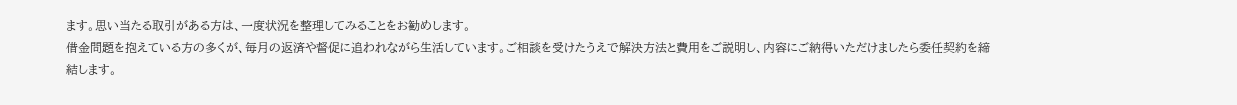ます。思い当たる取引がある方は、一度状況を整理してみることをお勧めします。
借金問題を抱えている方の多くが、毎月の返済や督促に追われながら生活しています。ご相談を受けたうえで解決方法と費用をご説明し、内容にご納得いただけましたら委任契約を締結します。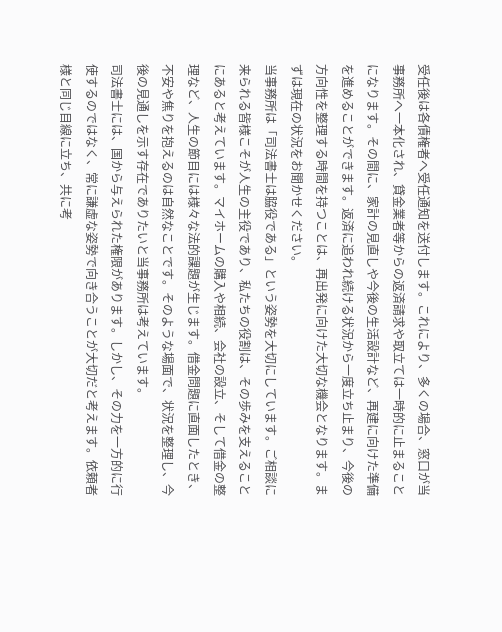受任後は各債権者へ受任通知を送付します。これにより、多くの場合、窓口が当事務所へ一本化され、貸金業者等からの返済請求や取立ては一時的に止まることになります。その間に、家計の見直しや今後の生活設計など、再建に向けた準備を進めることができます。返済に追われ続ける状況から一度立ち止まり、今後の方向性を整理する時間を持つことは、再出発に向けた大切な機会となります。まずは現在の状況をお聞かせください。
当事務所は「司法書士は脇役である」という姿勢を大切にしています。ご相談に来られる皆様こそが人生の主役であり、私たちの役割は、その歩みを支えることにあると考えています。マイホームの購入や相続、会社の設立、そして借金の整理など、人生の節目には様々な法的課題が生じます。借金問題に直面したとき、不安や焦りを抱えるのは自然なことです。そのような場面で、状況を整理し、今後の見通しを示す存在でありたいと当事務所は考えています。
司法書士には、国から与えられた権限があります。しかし、その力を一方的に行使するのではなく、常に謙虚な姿勢で向き合うことが大切だと考えます。依頼者様と同じ目線に立ち、共に考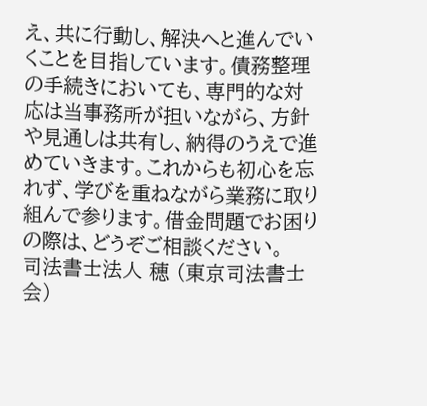え、共に行動し、解決へと進んでいくことを目指しています。債務整理の手続きにおいても、専門的な対応は当事務所が担いながら、方針や見通しは共有し、納得のうえで進めていきます。これからも初心を忘れず、学びを重ねながら業務に取り組んで参ります。借金問題でお困りの際は、どうぞご相談ください。
司法書士法人 穂 (東京司法書士会)